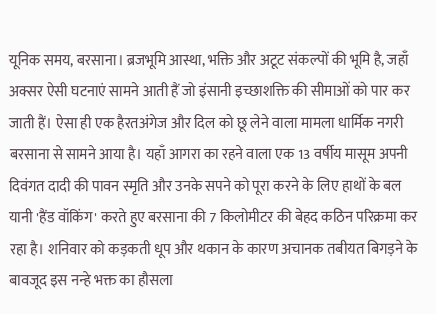यूनिक समय, बरसाना। ब्रजभूमि आस्था, भक्ति और अटूट संकल्पों की भूमि है, जहाँ अक्सर ऐसी घटनाएं सामने आती हैं जो इंसानी इच्छाशक्ति की सीमाओं को पार कर जाती हैं। ऐसा ही एक हैरतअंगेज और दिल को छू लेने वाला मामला धार्मिक नगरी बरसाना से सामने आया है। यहाँ आगरा का रहने वाला एक 13 वर्षीय मासूम अपनी दिवंगत दादी की पावन स्मृति और उनके सपने को पूरा करने के लिए हाथों के बल यानी 'हैंड वॉकिंग' करते हुए बरसाना की 7 किलोमीटर की बेहद कठिन परिक्रमा कर रहा है। शनिवार को कड़कती धूप और थकान के कारण अचानक तबीयत बिगड़ने के बावजूद इस नन्हे भक्त का हौसला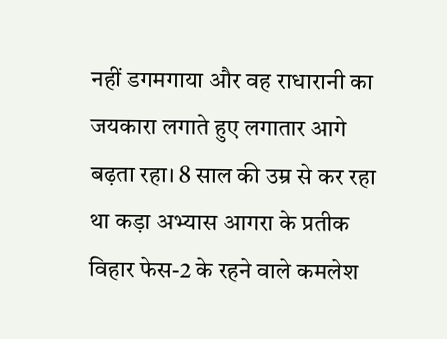नहीं डगमगाया और वह राधारानी का जयकारा लगाते हुए लगातार आगे बढ़ता रहा। 8 साल की उम्र से कर रहा था कड़ा अभ्यास आगरा के प्रतीक विहार फेस-2 के रहने वाले कमलेश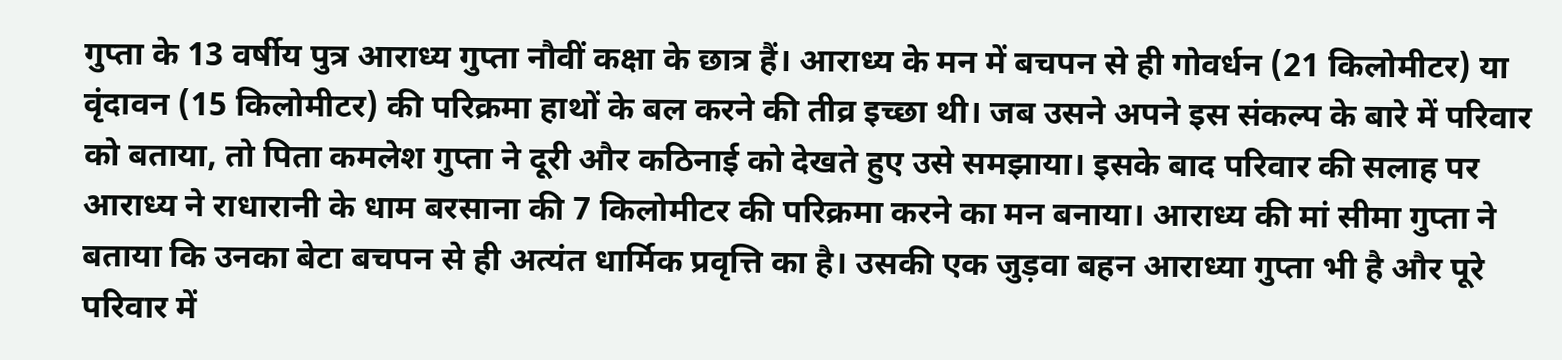गुप्ता के 13 वर्षीय पुत्र आराध्य गुप्ता नौवीं कक्षा के छात्र हैं। आराध्य के मन में बचपन से ही गोवर्धन (21 किलोमीटर) या वृंदावन (15 किलोमीटर) की परिक्रमा हाथों के बल करने की तीव्र इच्छा थी। जब उसने अपने इस संकल्प के बारे में परिवार को बताया, तो पिता कमलेश गुप्ता ने दूरी और कठिनाई को देखते हुए उसे समझाया। इसके बाद परिवार की सलाह पर आराध्य ने राधारानी के धाम बरसाना की 7 किलोमीटर की परिक्रमा करने का मन बनाया। आराध्य की मां सीमा गुप्ता ने बताया कि उनका बेटा बचपन से ही अत्यंत धार्मिक प्रवृत्ति का है। उसकी एक जुड़वा बहन आराध्या गुप्ता भी है और पूरे परिवार में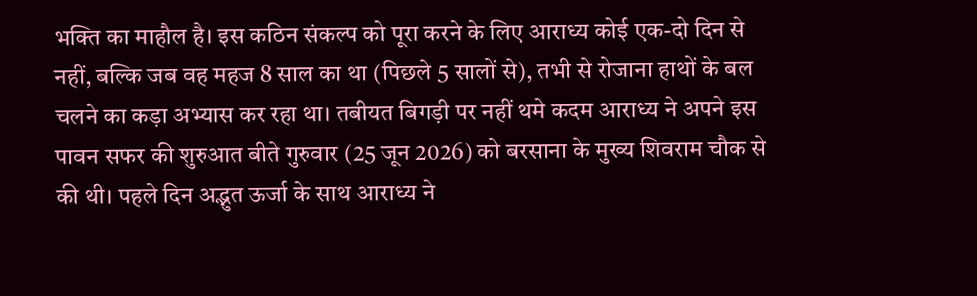भक्ति का माहौल है। इस कठिन संकल्प को पूरा करने के लिए आराध्य कोई एक-दो दिन से नहीं, बल्कि जब वह महज 8 साल का था (पिछले 5 सालों से), तभी से रोजाना हाथों के बल चलने का कड़ा अभ्यास कर रहा था। तबीयत बिगड़ी पर नहीं थमे कदम आराध्य ने अपने इस पावन सफर की शुरुआत बीते गुरुवार (25 जून 2026) को बरसाना के मुख्य शिवराम चौक से की थी। पहले दिन अद्भुत ऊर्जा के साथ आराध्य ने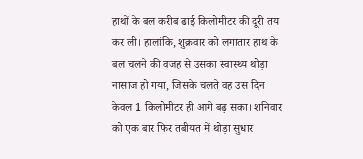हाथों के बल करीब ढाई किलोमीटर की दूरी तय कर ली। हालांकि, शुक्रवार को लगातार हाथ के बल चलने की वजह से उसका स्वास्थ्य थोड़ा नासाज हो गया, जिसके चलते वह उस दिन केवल 1 किलोमीटर ही आगे बढ़ सका। शनिवार को एक बार फिर तबीयत में थोड़ा सुधार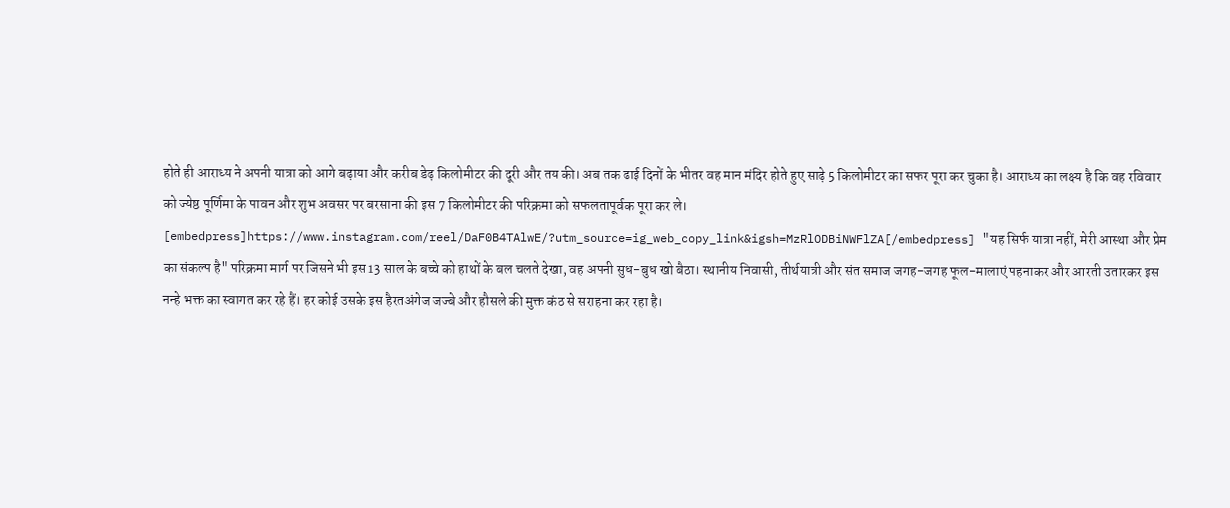होते ही आराध्य ने अपनी यात्रा को आगे बढ़ाया और करीब डेढ़ किलोमीटर की दूरी और तय की। अब तक ढाई दिनों के भीतर वह मान मंदिर होते हुए साढ़े 5 किलोमीटर का सफर पूरा कर चुका है। आराध्य का लक्ष्य है कि वह रविवार को ज्येष्ठ पूर्णिमा के पावन और शुभ अवसर पर बरसाना की इस 7 किलोमीटर की परिक्रमा को सफलतापूर्वक पूरा कर ले। [embedpress]https://www.instagram.com/reel/DaF0B4TAlwE/?utm_source=ig_web_copy_link&igsh=MzRlODBiNWFlZA[/embedpress] "यह सिर्फ यात्रा नहीं, मेरी आस्था और प्रेम का संकल्प है" परिक्रमा मार्ग पर जिसने भी इस 13 साल के बच्चे को हाथों के बल चलते देखा, वह अपनी सुध-बुध खो बैठा। स्थानीय निवासी, तीर्थयात्री और संत समाज जगह-जगह फूल-मालाएं पहनाकर और आरती उतारकर इस नन्हे भक्त का स्वागत कर रहे हैं। हर कोई उसके इस हैरतअंगेज जज्बे और हौसले की मुक्त कंठ से सराहना कर रहा है।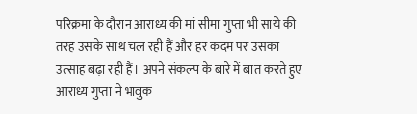परिक्रमा के दौरान आराध्य की मां सीमा गुप्ता भी साये की तरह उसके साथ चल रही हैं और हर कदम पर उसका उत्साह बढ़ा रही हैं। अपने संकल्प के बारे में बात करते हुए आराध्य गुप्ता ने भावुक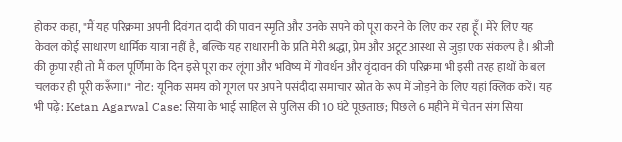होकर कहा, "मैं यह परिक्रमा अपनी दिवंगत दादी की पावन स्मृति और उनके सपने को पूरा करने के लिए कर रहा हूँ। मेरे लिए यह केवल कोई साधारण धार्मिक यात्रा नहीं है, बल्कि यह राधारानी के प्रति मेरी श्रद्धा, प्रेम और अटूट आस्था से जुड़ा एक संकल्प है। श्रीजी की कृपा रही तो मैं कल पूर्णिमा के दिन इसे पूरा कर लूंगा और भविष्य में गोवर्धन और वृंदावन की परिक्रमा भी इसी तरह हाथों के बल चलकर ही पूरी करूँगा।" नोट: यूनिक समय को गूगल पर अपने पसंदीदा समाचार स्रोत के रूप में जोड़ने के लिए यहां क्लिक करें। यह भी पढ़े: Ketan Agarwal Case: सिया के भाई साहिल से पुलिस की 10 घंटे पूछताछ; पिछले 6 महीने में चेतन संग सिया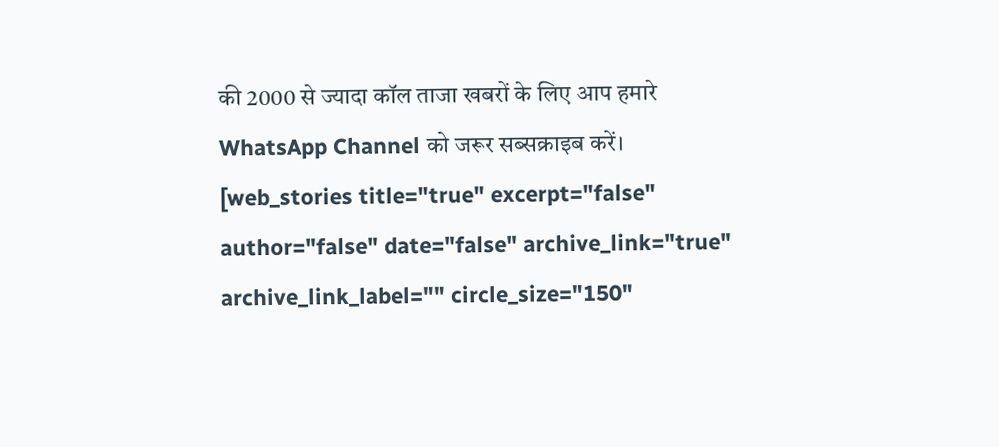की 2000 से ज्यादा कॉल ताजा खबरों के लिए आप हमारे WhatsApp Channel को जरूर सब्सक्राइब करें। [web_stories title="true" excerpt="false" author="false" date="false" archive_link="true" archive_link_label="" circle_size="150"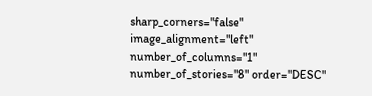sharp_corners="false" image_alignment="left" number_of_columns="1" number_of_stories="8" order="DESC"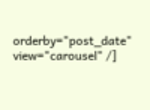orderby="post_date" view="carousel" /]